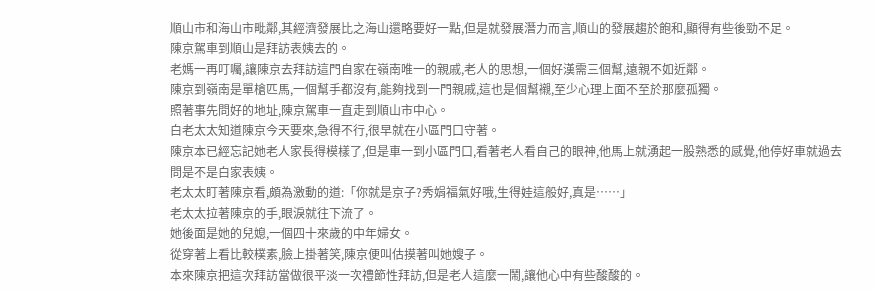順山市和海山市毗鄰,其經濟發展比之海山還略要好一點,但是就發展潛力而言,順山的發展趨於飽和,顯得有些後勁不足。
陳京駕車到順山是拜訪表姨去的。
老媽一再叮囑,讓陳京去拜訪這門自家在嶺南唯一的親戚,老人的思想,一個好漢需三個幫,遠親不如近鄰。
陳京到嶺南是單槍匹馬,一個幫手都沒有,能夠找到一門親戚,這也是個幫襯,至少心理上面不至於那麼孤獨。
照著事先問好的地址,陳京駕車一直走到順山市中心。
白老太太知道陳京今天要來,急得不行,很早就在小區門口守著。
陳京本已經忘記她老人家長得模樣了,但是車一到小區門口,看著老人看自己的眼神,他馬上就湧起一股熟悉的感覺,他停好車就過去問是不是白家表姨。
老太太盯著陳京看,頗為激動的道:「你就是京子?秀娟福氣好哦,生得娃這般好,真是……」
老太太拉著陳京的手,眼淚就往下流了。
她後面是她的兒媳,一個四十來歲的中年婦女。
從穿著上看比較樸素,臉上掛著笑,陳京便叫估摸著叫她嫂子。
本來陳京把這次拜訪當做很平淡一次禮節性拜訪,但是老人這麼一鬧,讓他心中有些酸酸的。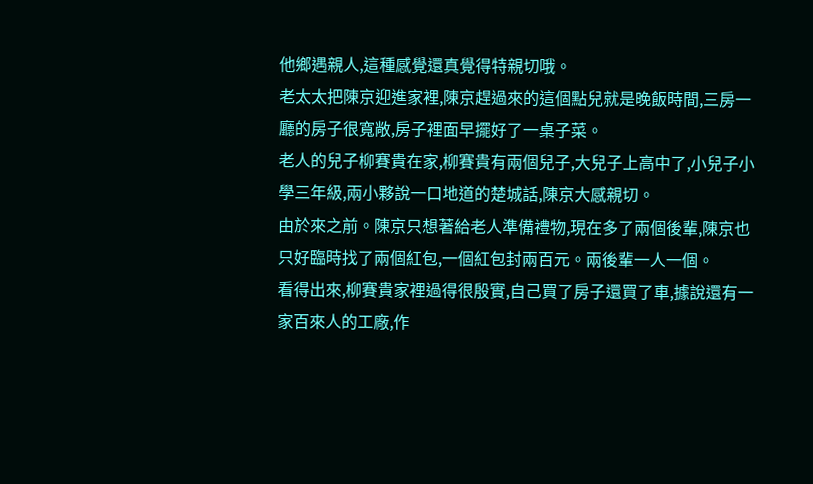他鄉遇親人,這種感覺還真覺得特親切哦。
老太太把陳京迎進家裡,陳京趕過來的這個點兒就是晚飯時間,三房一廳的房子很寬敞,房子裡面早擺好了一桌子菜。
老人的兒子柳賽貴在家,柳賽貴有兩個兒子,大兒子上高中了,小兒子小學三年級,兩小夥說一口地道的楚城話,陳京大感親切。
由於來之前。陳京只想著給老人準備禮物,現在多了兩個後輩,陳京也只好臨時找了兩個紅包,一個紅包封兩百元。兩後輩一人一個。
看得出來,柳賽貴家裡過得很殷實,自己買了房子還買了車,據說還有一家百來人的工廠,作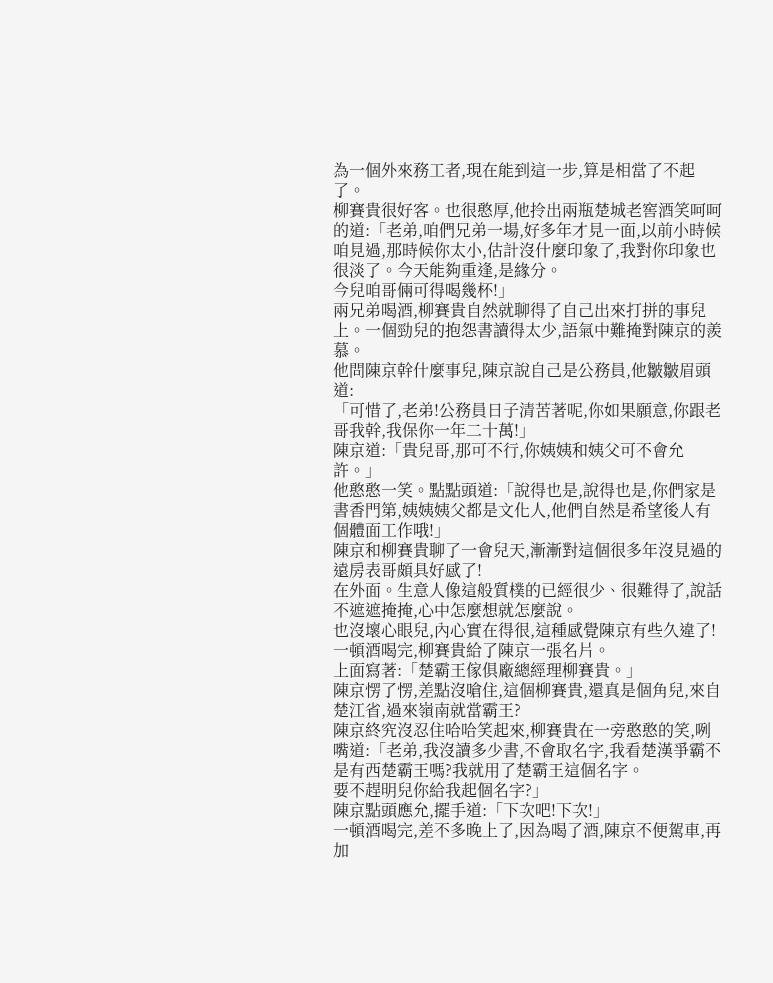為一個外來務工者,現在能到這一步,算是相當了不起了。
柳賽貴很好客。也很憨厚,他拎出兩瓶楚城老窖酒笑呵呵的道:「老弟,咱們兄弟一場,好多年才見一面,以前小時候咱見過,那時候你太小,估計沒什麼印象了,我對你印象也很淡了。今天能夠重逢,是緣分。
今兒咱哥倆可得喝幾杯!」
兩兄弟喝酒,柳賽貴自然就聊得了自己出來打拼的事兒上。一個勁兒的抱怨書讀得太少,語氣中難掩對陳京的羨慕。
他問陳京幹什麼事兒,陳京說自己是公務員,他皺皺眉頭道:
「可惜了,老弟!公務員日子清苦著呢,你如果願意,你跟老哥我幹,我保你一年二十萬!」
陳京道:「貴兒哥,那可不行,你姨姨和姨父可不會允許。」
他憨憨一笑。點點頭道:「說得也是,說得也是,你們家是書香門第,姨姨姨父都是文化人,他們自然是希望後人有個體面工作哦!」
陳京和柳賽貴聊了一會兒天,漸漸對這個很多年沒見過的遠房表哥頗具好感了!
在外面。生意人像這般質樸的已經很少、很難得了,說話不遮遮掩掩,心中怎麼想就怎麼說。
也沒壞心眼兒,內心實在得很,這種感覺陳京有些久違了!
一頓酒喝完,柳賽貴給了陳京一張名片。
上面寫著:「楚霸王傢俱廠總經理柳賽貴。」
陳京愣了愣,差點沒嗆住,這個柳賽貴,還真是個角兒,來自楚江省,過來嶺南就當霸王?
陳京終究沒忍住哈哈笑起來,柳賽貴在一旁憨憨的笑,咧嘴道:「老弟,我沒讀多少書,不會取名字,我看楚漢爭霸不是有西楚霸王嗎?我就用了楚霸王這個名字。
要不趕明兒你給我起個名字?」
陳京點頭應允,擺手道:「下次吧!下次!」
一頓酒喝完,差不多晚上了,因為喝了酒,陳京不便駕車,再加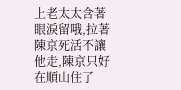上老太太含著眼淚留哦,拉著陳京死活不讓他走,陳京只好在順山住了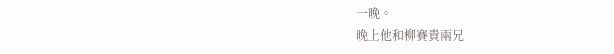一晚。
晚上他和柳賽貴兩兄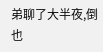弟聊了大半夜,倒也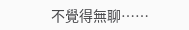不覺得無聊……